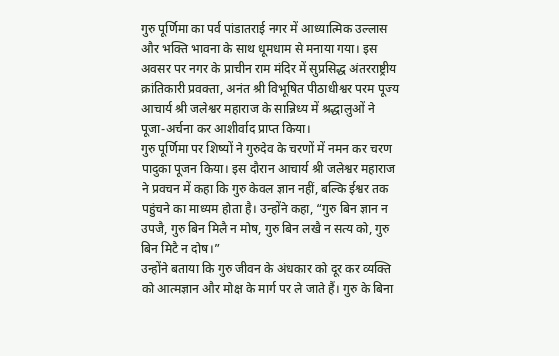गुरु पूर्णिमा का पर्व पांडातराई नगर में आध्यात्मिक उल्लास और भक्ति भावना के साथ धूमधाम से मनाया गया। इस अवसर पर नगर के प्राचीन राम मंदिर में सुप्रसिद्ध अंतरराष्ट्रीय क्रांतिकारी प्रवक्ता, अनंत श्री विभूषित पीठाधीश्वर परम पूज्य आचार्य श्री जलेश्वर महाराज के सान्निध्य में श्रद्धालुओं ने पूजा-अर्चना कर आशीर्वाद प्राप्त किया।
गुरु पूर्णिमा पर शिष्यों ने गुरुदेव के चरणों में नमन कर चरण पादुका पूजन किया। इस दौरान आचार्य श्री जलेश्वर महाराज ने प्रवचन में कहा कि गुरु केवल ज्ञान नहीं, बल्कि ईश्वर तक पहुंचने का माध्यम होता है। उन्होंने कहा, “गुरु बिन ज्ञान न उपजै, गुरु बिन मिलै न मोष, गुरु बिन लखै न सत्य को, गुरु बिन मिटै न दोष।”
उन्होंने बताया कि गुरु जीवन के अंधकार को दूर कर व्यक्ति को आत्मज्ञान और मोक्ष के मार्ग पर ले जाते हैं। गुरु के बिना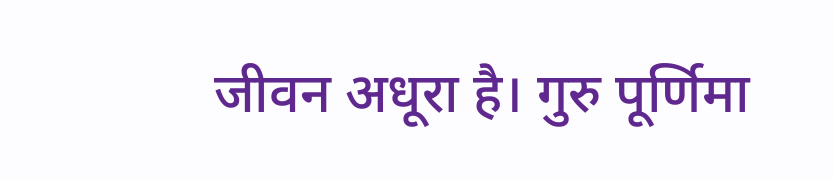जीवन अधूरा है। गुरु पूर्णिमा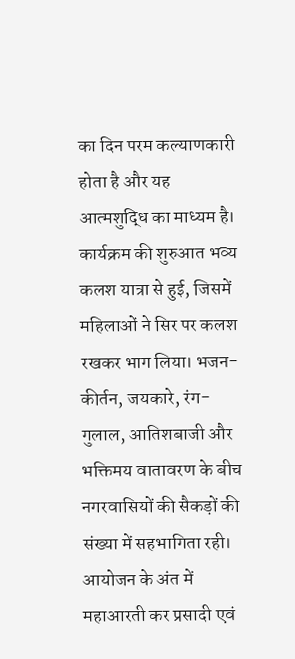का दिन परम कल्याणकारी होता है और यह आत्मशुद्धि का माध्यम है।
कार्यक्रम की शुरुआत भव्य कलश यात्रा से हुई, जिसमें महिलाओं ने सिर पर कलश रखकर भाग लिया। भजन-कीर्तन, जयकारे, रंग-गुलाल, आतिशबाजी और भक्तिमय वातावरण के बीच नगरवासियों की सैकड़ों की संख्या में सहभागिता रही। आयोजन के अंत में महाआरती कर प्रसादी एवं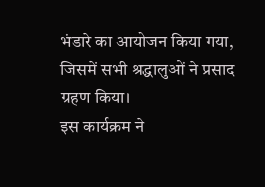भंडारे का आयोजन किया गया, जिसमें सभी श्रद्धालुओं ने प्रसाद ग्रहण किया।
इस कार्यक्रम ने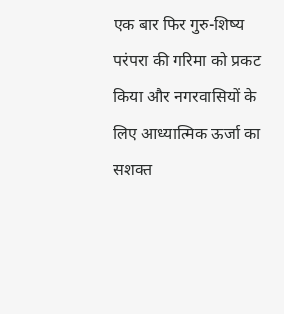एक बार फिर गुरु-शिष्य परंपरा की गरिमा को प्रकट किया और नगरवासियों के लिए आध्यात्मिक ऊर्जा का सशक्त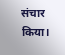संचार किया।